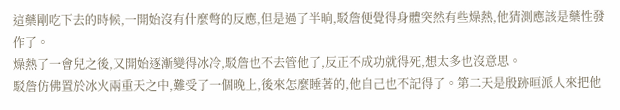這藥剛吃下去的時候,一開始沒有什麼彆的反應,但是過了半晌,駁詹便覺得身體突然有些燥熱,他猜測應該是藥性發作了。
燥熱了一會兒之後,又開始逐漸變得冰冷,駁詹也不去管他了,反正不成功就得死,想太多也沒意思。
駁詹仿佛置於冰火兩重天之中,難受了一個晚上,後來怎麼睡著的,他自己也不記得了。第二天是殷跡晅派人來把他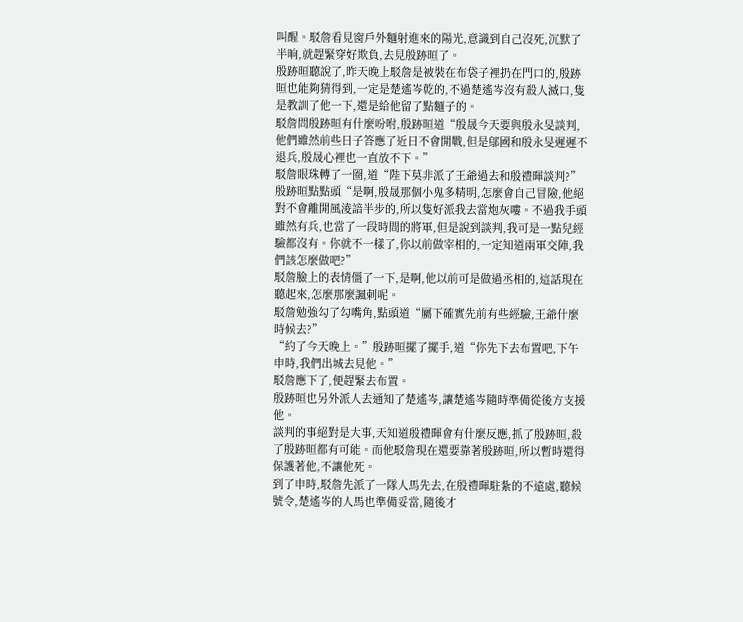叫醒。駁詹看見窗戶外麵射進來的陽光,意識到自己沒死,沉默了半晌,就趕緊穿好欺負,去見殷跡晅了。
殷跡晅聽說了,昨天晚上駁詹是被裝在布袋子裡扔在門口的,殷跡晅也能夠猜得到,一定是楚遙岑乾的,不過楚遙岑沒有殺人滅口,隻是教訓了他一下,還是給他留了點麵子的。
駁詹問殷跡晅有什麼吩咐,殷跡晅道“殷晟今天要與殷永旻談判,他們雖然前些日子答應了近日不會開戰,但是鄔國和殷永旻遲遲不退兵,殷晟心裡也一直放不下。”
駁詹眼珠轉了一圈,道“陛下莫非派了王爺過去和殷禮暉談判?”
殷跡晅點點頭“是啊,殷晟那個小鬼多精明,怎麼會自己冒險,他絕對不會離開風淩諳半步的,所以隻好派我去當炮灰嘍。不過我手頭雖然有兵,也當了一段時間的將軍,但是說到談判,我可是一點兒經驗都沒有。你就不一樣了,你以前做宰相的,一定知道兩軍交陣,我們該怎麼做吧?”
駁詹臉上的表情僵了一下,是啊,他以前可是做過丞相的,這話現在聽起來,怎麼那麼諷刺呢。
駁詹勉強勾了勾嘴角,點頭道“屬下確實先前有些經驗,王爺什麼時候去?”
“約了今天晚上。”殷跡晅擺了擺手,道“你先下去布置吧,下午申時,我們出城去見他。”
駁詹應下了,便趕緊去布置。
殷跡晅也另外派人去通知了楚遙岑,讓楚遙岑隨時準備從後方支援他。
談判的事絕對是大事,天知道殷禮暉會有什麼反應,抓了殷跡晅,殺了殷跡晅都有可能。而他駁詹現在還要靠著殷跡晅,所以暫時還得保護著他,不讓他死。
到了申時,駁詹先派了一隊人馬先去,在殷禮暉駐紮的不遠處,聽候號令,楚遙岑的人馬也準備妥當,隨後才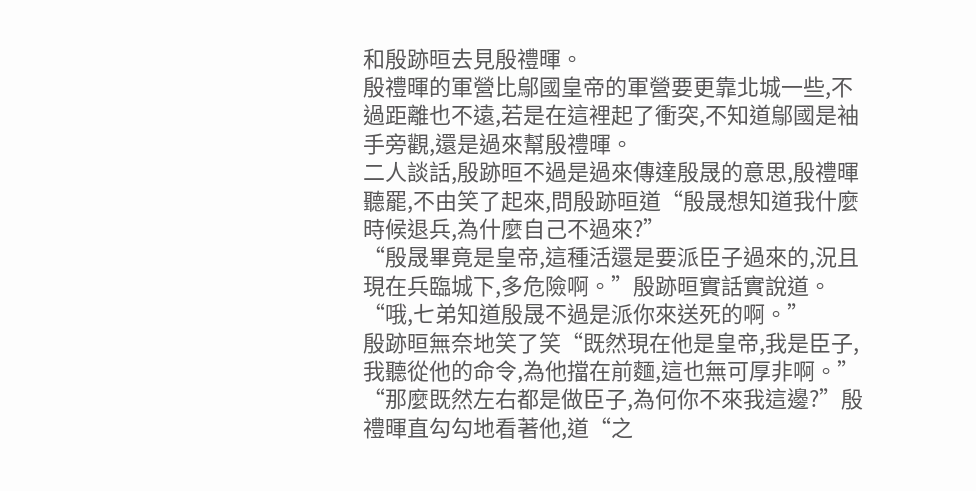和殷跡晅去見殷禮暉。
殷禮暉的軍營比鄔國皇帝的軍營要更靠北城一些,不過距離也不遠,若是在這裡起了衝突,不知道鄔國是袖手旁觀,還是過來幫殷禮暉。
二人談話,殷跡晅不過是過來傳達殷晟的意思,殷禮暉聽罷,不由笑了起來,問殷跡晅道“殷晟想知道我什麼時候退兵,為什麼自己不過來?”
“殷晟畢竟是皇帝,這種活還是要派臣子過來的,況且現在兵臨城下,多危險啊。”殷跡晅實話實說道。
“哦,七弟知道殷晟不過是派你來送死的啊。”
殷跡晅無奈地笑了笑“既然現在他是皇帝,我是臣子,我聽從他的命令,為他擋在前麵,這也無可厚非啊。”
“那麼既然左右都是做臣子,為何你不來我這邊?”殷禮暉直勾勾地看著他,道“之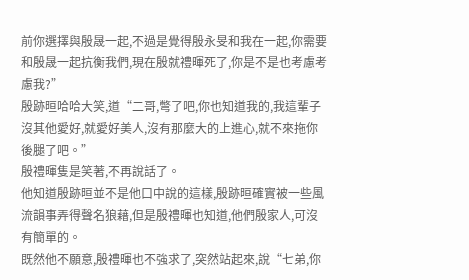前你選擇與殷晟一起,不過是覺得殷永旻和我在一起,你需要和殷晟一起抗衡我們,現在殷就禮暉死了,你是不是也考慮考慮我?”
殷跡晅哈哈大笑,道“二哥,彆了吧,你也知道我的,我這輩子沒其他愛好,就愛好美人,沒有那麼大的上進心,就不來拖你後腿了吧。”
殷禮暉隻是笑著,不再說話了。
他知道殷跡晅並不是他口中說的這樣,殷跡晅確實被一些風流韻事弄得聲名狼藉,但是殷禮暉也知道,他們殷家人,可沒有簡單的。
既然他不願意,殷禮暉也不強求了,突然站起來,說“七弟,你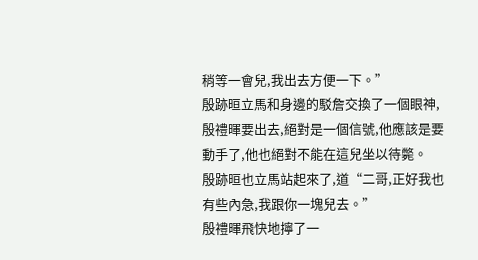稍等一會兒,我出去方便一下。”
殷跡晅立馬和身邊的駁詹交換了一個眼神,殷禮暉要出去,絕對是一個信號,他應該是要動手了,他也絕對不能在這兒坐以待斃。
殷跡晅也立馬站起來了,道“二哥,正好我也有些內急,我跟你一塊兒去。”
殷禮暉飛快地擰了一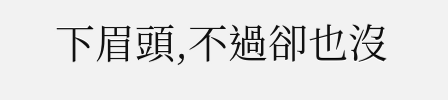下眉頭,不過卻也沒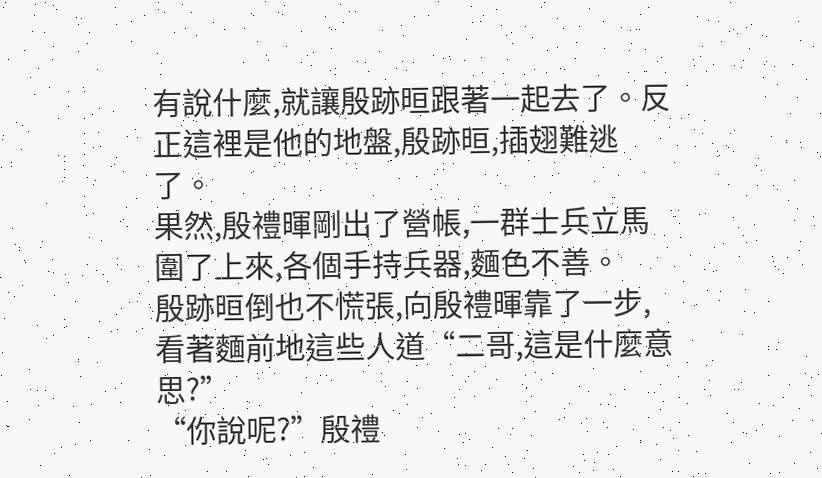有說什麼,就讓殷跡晅跟著一起去了。反正這裡是他的地盤,殷跡晅,插翅難逃了。
果然,殷禮暉剛出了營帳,一群士兵立馬圍了上來,各個手持兵器,麵色不善。
殷跡晅倒也不慌張,向殷禮暉靠了一步,看著麵前地這些人道“二哥,這是什麼意思?”
“你說呢?”殷禮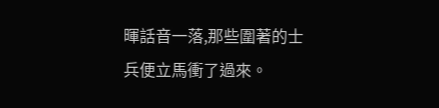暉話音一落,那些圍著的士兵便立馬衝了過來。